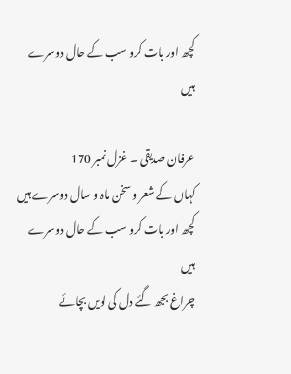کچھ اور بات کرو سب کے حال دوسرے ہیں

عرفان صدیقی ۔ غزل نمبر 170
کہاں کے شعر و سخن ماہ و سال دوسرے ہیں
کچھ اور بات کرو سب کے حال دوسرے ہیں
چراغ بجھ گئے دل کی لویں بچائے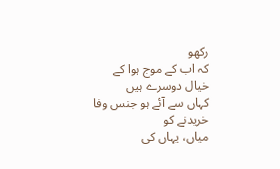رکھو
کہ اب کے موج ہوا کے خیال دوسرے ہیں
کہاں سے آئے ہو جنس وفا خریدنے کو
میاں، یہاں کی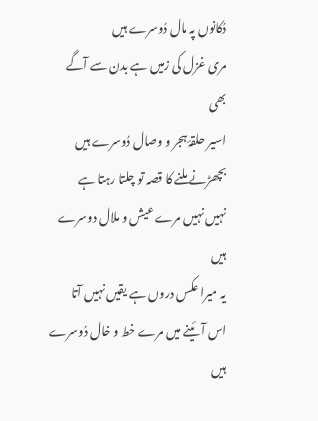دُکانوں پہ مال دُوسرے ہیں
مری غزل کی زمیں ہے بدن سے آگے بھی
اسیر حلقۂ ہجر و وصال دُوسرے ہیں
بچھڑنے ملنے کا قصہ تو چلتا رہتا ہے
نہیں نہیں مرے عیش و ملال دوسرے ہیں
یہ میرا عکس دروں ہے یقیں نہیں آتا
اس آئینے میں مرے خط و خال دُوسرے ہیں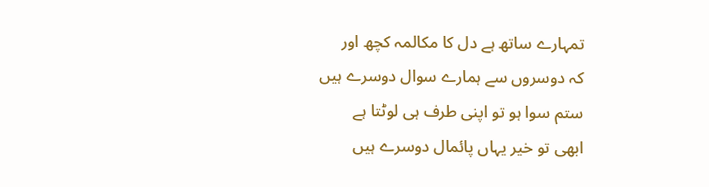تمہارے ساتھ ہے دل کا مکالمہ کچھ اور
کہ دوسروں سے ہمارے سوال دوسرے ہیں
ستم سوا ہو تو اپنی طرف ہی لوٹتا ہے
ابھی تو خیر یہاں پائمال دوسرے ہیں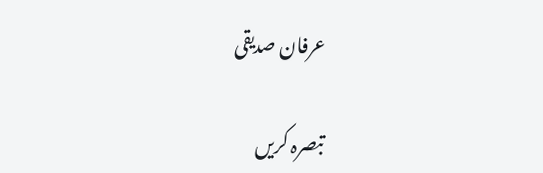عرفان صدیقی

تبصرہ کریں